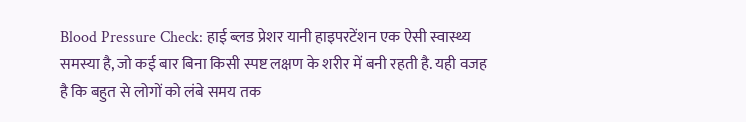Blood Pressure Check: हाई ब्लड प्रेशर यानी हाइपरटेंशन एक ऐसी स्वास्थ्य समस्या है, जो कई बार बिना किसी स्पष्ट लक्षण के शरीर में बनी रहती है. यही वजह है कि बहुत से लोगों को लंबे समय तक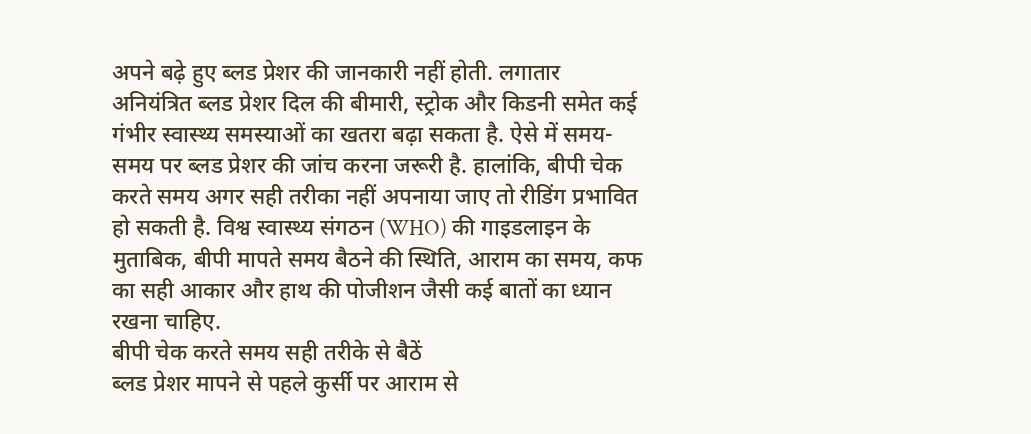अपने बढ़े हुए ब्लड प्रेशर की जानकारी नहीं होती. लगातार अनियंत्रित ब्लड प्रेशर दिल की बीमारी, स्ट्रोक और किडनी समेत कई गंभीर स्वास्थ्य समस्याओं का खतरा बढ़ा सकता है. ऐसे में समय-समय पर ब्लड प्रेशर की जांच करना जरूरी है. हालांकि, बीपी चेक करते समय अगर सही तरीका नहीं अपनाया जाए तो रीडिंग प्रभावित हो सकती है. विश्व स्वास्थ्य संगठन (WHO) की गाइडलाइन के मुताबिक, बीपी मापते समय बैठने की स्थिति, आराम का समय, कफ का सही आकार और हाथ की पोजीशन जैसी कई बातों का ध्यान रखना चाहिए.
बीपी चेक करते समय सही तरीके से बैठें
ब्लड प्रेशर मापने से पहले कुर्सी पर आराम से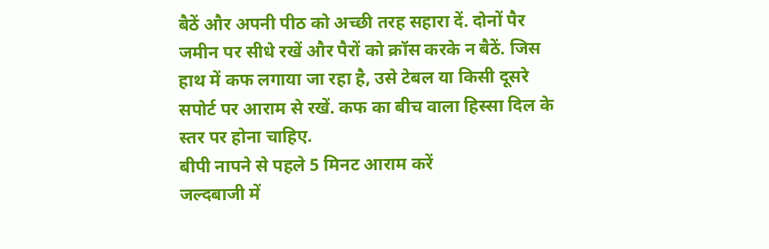बैठें और अपनी पीठ को अच्छी तरह सहारा दें. दोनों पैर जमीन पर सीधे रखें और पैरों को क्रॉस करके न बैठें. जिस हाथ में कफ लगाया जा रहा है, उसे टेबल या किसी दूसरे सपोर्ट पर आराम से रखें. कफ का बीच वाला हिस्सा दिल के स्तर पर होना चाहिए.
बीपी नापने से पहले 5 मिनट आराम करें
जल्दबाजी में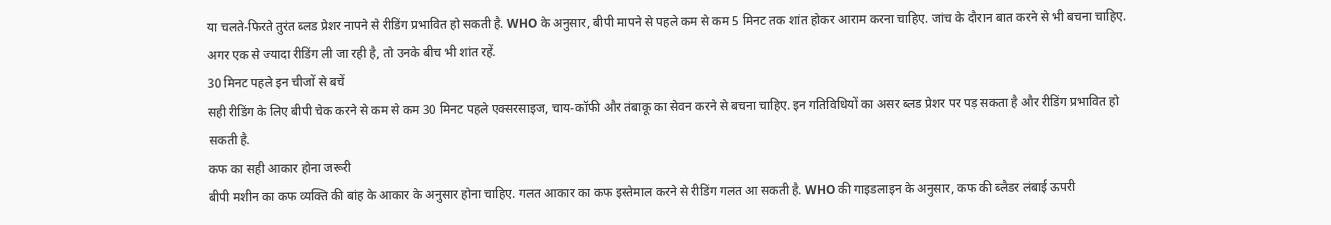या चलते-फिरते तुरंत ब्लड प्रेशर नापने से रीडिंग प्रभावित हो सकती है. WHO के अनुसार, बीपी मापने से पहले कम से कम 5 मिनट तक शांत होकर आराम करना चाहिए. जांच के दौरान बात करने से भी बचना चाहिए. अगर एक से ज्यादा रीडिंग ली जा रही है, तो उनके बीच भी शांत रहें.
30 मिनट पहले इन चीजों से बचें
सही रीडिंग के लिए बीपी चेक करने से कम से कम 30 मिनट पहले एक्सरसाइज, चाय-कॉफी और तंबाकू का सेवन करने से बचना चाहिए. इन गतिविधियों का असर ब्लड प्रेशर पर पड़ सकता है और रीडिंग प्रभावित हो सकती है.
कफ का सही आकार होना जरूरी
बीपी मशीन का कफ व्यक्ति की बांह के आकार के अनुसार होना चाहिए. गलत आकार का कफ इस्तेमाल करने से रीडिंग गलत आ सकती है. WHO की गाइडलाइन के अनुसार, कफ की ब्लैडर लंबाई ऊपरी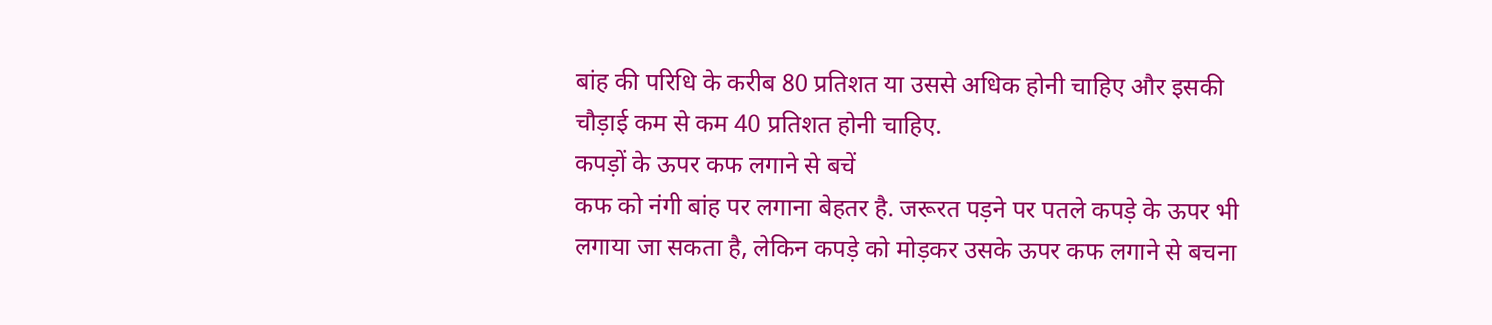बांह की परिधि के करीब 80 प्रतिशत या उससे अधिक होनी चाहिए और इसकी चौड़ाई कम से कम 40 प्रतिशत होनी चाहिए.
कपड़ों के ऊपर कफ लगाने से बचें
कफ को नंगी बांह पर लगाना बेहतर है. जरूरत पड़ने पर पतले कपड़े के ऊपर भी लगाया जा सकता है, लेकिन कपड़े को मोड़कर उसके ऊपर कफ लगाने से बचना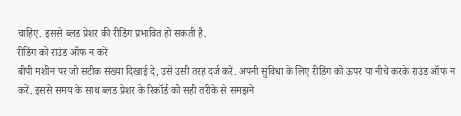चाहिए. इससे ब्लड प्रेशर की रीडिंग प्रभावित हो सकती है.
रीडिंग को राउंड ऑफ न करें
बीपी मशीन पर जो सटीक संख्या दिखाई दे, उसे उसी तरह दर्ज करें. अपनी सुविधा के लिए रीडिंग को ऊपर या नीचे करके राउंड ऑफ न करें. इससे समय के साथ ब्लड प्रेशर के रिकॉर्ड को सही तरीके से समझने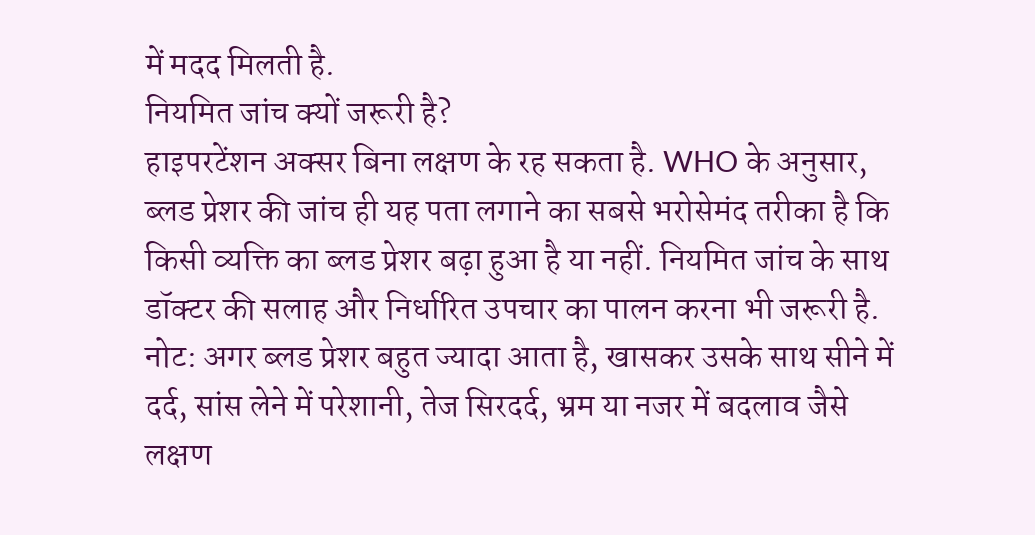में मदद मिलती है.
नियमित जांच क्यों जरूरी है?
हाइपरटेंशन अक्सर बिना लक्षण के रह सकता है. WHO के अनुसार, ब्लड प्रेशर की जांच ही यह पता लगाने का सबसे भरोसेमंद तरीका है कि किसी व्यक्ति का ब्लड प्रेशर बढ़ा हुआ है या नहीं. नियमित जांच के साथ डॉक्टर की सलाह और निर्धारित उपचार का पालन करना भी जरूरी है.
नोट: अगर ब्लड प्रेशर बहुत ज्यादा आता है, खासकर उसके साथ सीने में दर्द, सांस लेने में परेशानी, तेज सिरदर्द, भ्रम या नजर में बदलाव जैसे लक्षण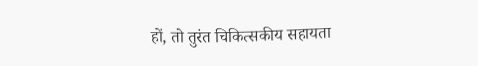हों, तो तुरंत चिकित्सकीय सहायता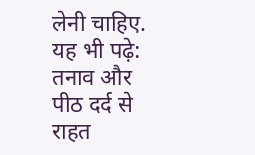लेनी चाहिए.
यह भी पढ़े: तनाव और पीठ दर्द से राहत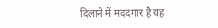दिलाने में मददगार है यह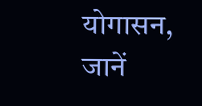योगासन, जानें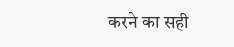करने का सही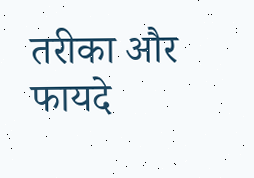तरीका और फायदे